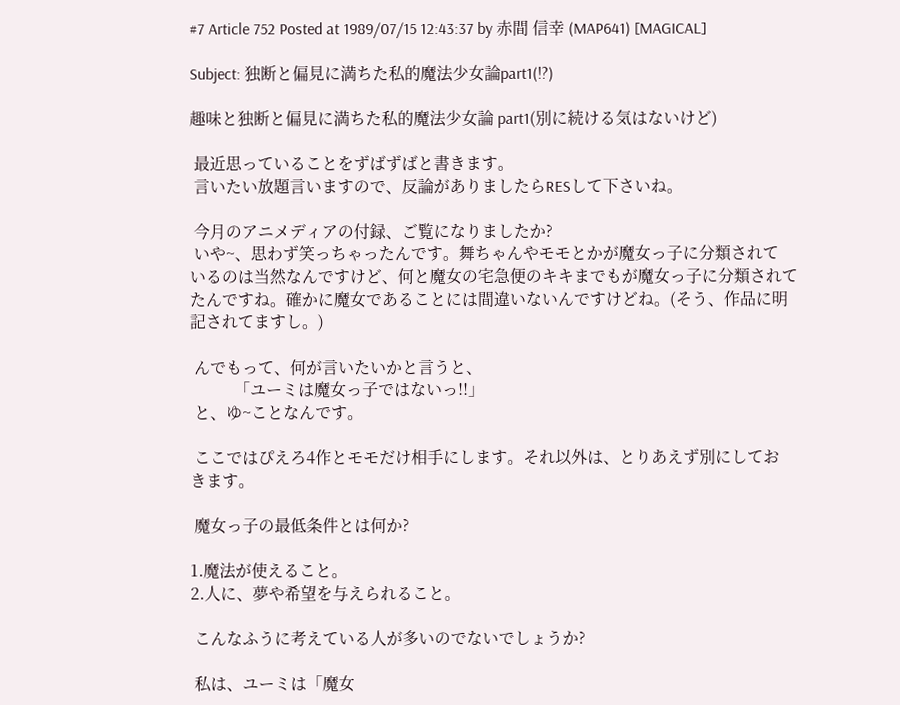#7 Article 752 Posted at 1989/07/15 12:43:37 by 赤間 信幸 (MAP641) [MAGICAL]

Subject: 独断と偏見に満ちた私的魔法少女論part1(!?)

趣味と独断と偏見に満ちた私的魔法少女論 part1(別に続ける気はないけど)

 最近思っていることをずばずばと書きます。
 言いたい放題言いますので、反論がありましたらRESして下さいね。

 今月のアニメディアの付録、ご覧になりましたか?
 いや~、思わず笑っちゃったんです。舞ちゃんやモモとかが魔女っ子に分類されて
いるのは当然なんですけど、何と魔女の宅急便のキキまでもが魔女っ子に分類されて
たんですね。確かに魔女であることには間違いないんですけどね。(そう、作品に明
記されてますし。)

 んでもって、何が言いたいかと言うと、
           「ユーミは魔女っ子ではないっ!!」
 と、ゆ~ことなんです。

 ここではぴえろ4作とモモだけ相手にします。それ以外は、とりあえず別にしてお
きます。

 魔女っ子の最低条件とは何か?

1.魔法が使えること。
2.人に、夢や希望を与えられること。

 こんなふうに考えている人が多いのでないでしょうか?

 私は、ユーミは「魔女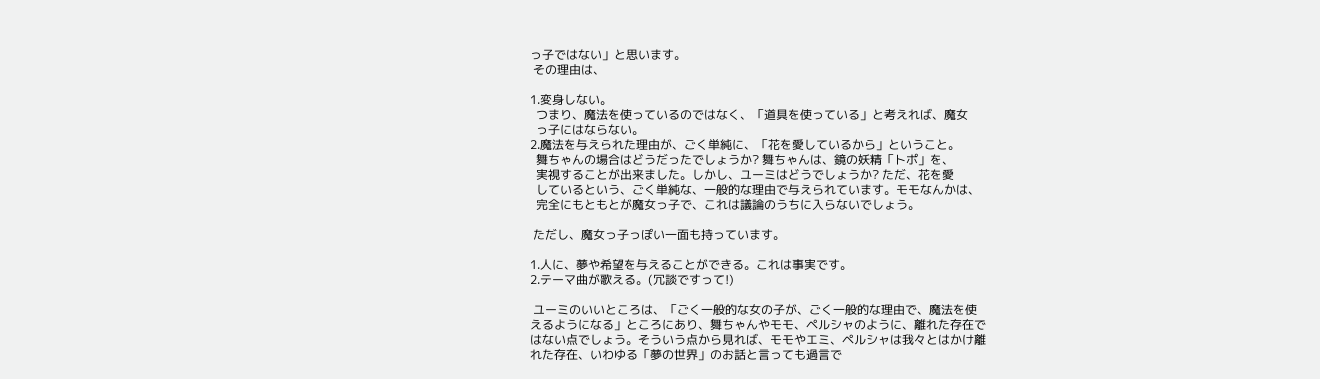っ子ではない」と思います。
 その理由は、

1.変身しない。
  つまり、魔法を使っているのではなく、「道具を使っている」と考えれば、魔女
  っ子にはならない。
2.魔法を与えられた理由が、ごく単純に、「花を愛しているから」ということ。
  舞ちゃんの場合はどうだったでしょうか? 舞ちゃんは、鏡の妖精「トポ」を、
  実視することが出来ました。しかし、ユーミはどうでしょうか? ただ、花を愛
  しているという、ごく単純な、一般的な理由で与えられています。モモなんかは、
  完全にもともとが魔女っ子で、これは議論のうちに入らないでしょう。

 ただし、魔女っ子っぽい一面も持っています。

1.人に、夢や希望を与えることができる。これは事実です。
2.テーマ曲が歌える。(冗談ですって!)

 ユーミのいいところは、「ごく一般的な女の子が、ごく一般的な理由で、魔法を使
えるようになる」ところにあり、舞ちゃんやモモ、ペルシャのように、離れた存在で
はない点でしょう。そういう点から見れば、モモやエミ、ペルシャは我々とはかけ離
れた存在、いわゆる「夢の世界」のお話と言っても過言で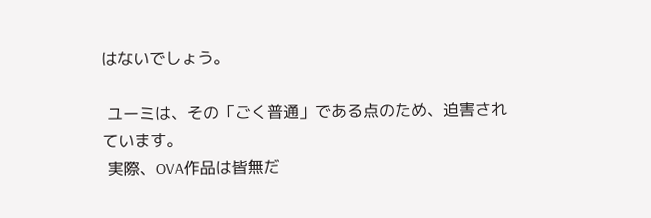はないでしょう。

 ユーミは、その「ごく普通」である点のため、迫害されています。
 実際、OVA作品は皆無だ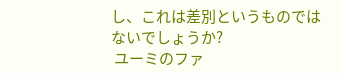し、これは差別というものではないでしょうか?
 ユーミのファ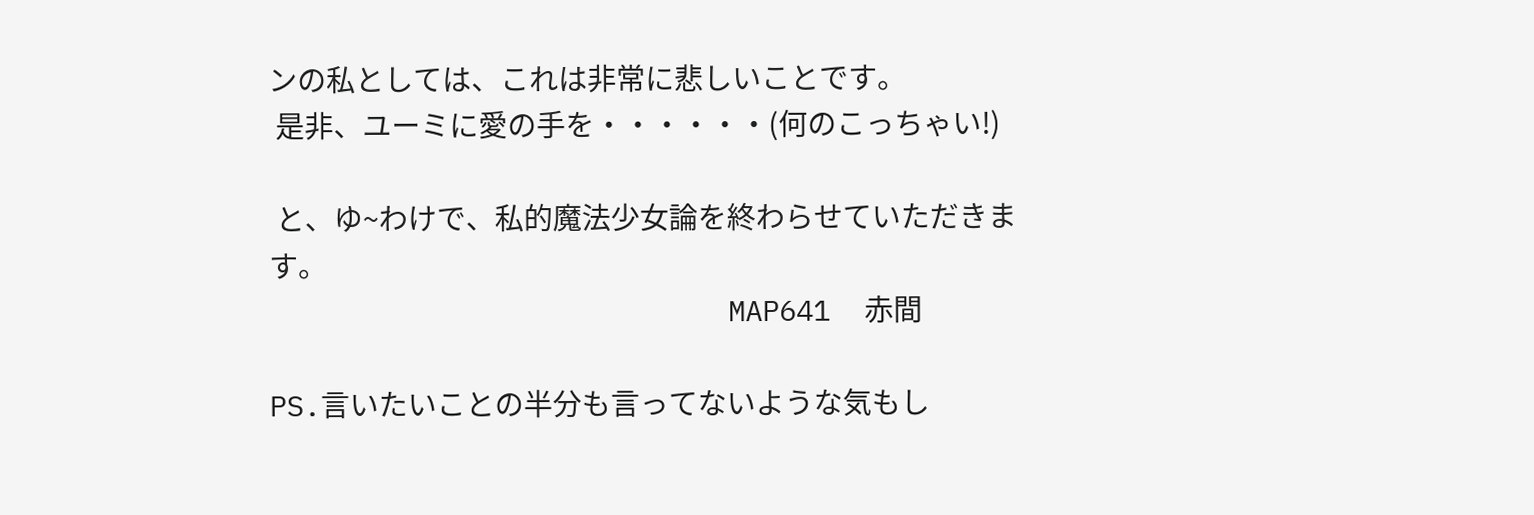ンの私としては、これは非常に悲しいことです。
 是非、ユーミに愛の手を・・・・・・(何のこっちゃい!)

 と、ゆ~わけで、私的魔法少女論を終わらせていただきます。
                           MAP641  赤間

PS.言いたいことの半分も言ってないような気もし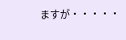ますが・・・・・